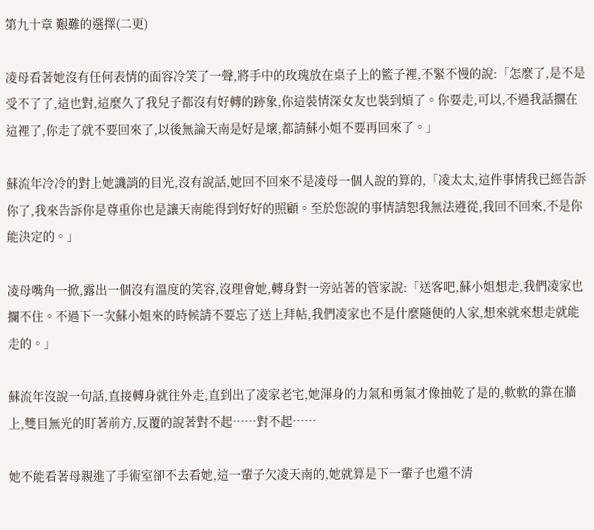第九十章 艱難的選擇(二更)

凌母看著她沒有任何表情的面容冷笑了一聲,將手中的玫瑰放在桌子上的籃子裡,不緊不慢的說:「怎麼了,是不是受不了了,這也對,這麼久了我兒子都沒有好轉的跡象,你這裝情深女友也裝到煩了。你要走,可以,不過我話擱在這裡了,你走了就不要回來了,以後無論天南是好是壞,都請蘇小姐不要再回來了。」

蘇流年冷冷的對上她譏誚的目光,沒有說話,她回不回來不是凌母一個人說的算的,「凌太太,這件事情我已經告訴你了,我來告訴你是尊重你也是讓天南能得到好好的照顧。至於您說的事情請恕我無法遵從,我回不回來,不是你能決定的。」

凌母嘴角一掀,露出一個沒有溫度的笑容,沒理會她,轉身對一旁站著的管家說:「送客吧,蘇小姐想走,我們凌家也攔不住。不過下一次蘇小姐來的時候請不要忘了送上拜帖,我們凌家也不是什麼隨便的人家,想來就來想走就能走的。」

蘇流年沒說一句話,直接轉身就往外走,直到出了凌家老宅,她渾身的力氣和勇氣才像抽乾了是的,軟軟的靠在牆上,雙目無光的盯著前方,反覆的說著對不起……對不起……

她不能看著母親進了手術室卻不去看她,這一輩子欠凌天南的,她就算是下一輩子也還不清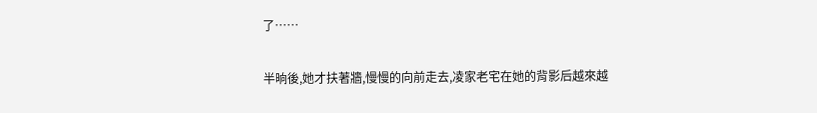了……

半晌後,她才扶著牆,慢慢的向前走去,凌家老宅在她的背影后越來越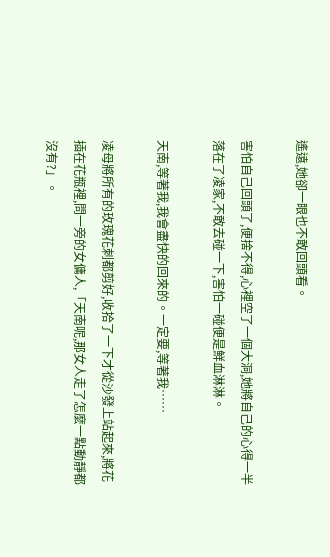遙遠,她卻一眼也不敢回頭看。

害怕自己回頭了,便捨不得,心裡空了一個大洞,她將自己的心得一半落在了凌家,不敢去碰一下,害怕一碰便是鮮血淋淋。

天南,等著我,我會盡快的回來的。一定要,等著我……

凌母將所有的玫瑰花刺都剪好,收拾了一下才從沙發上站起來,將花插在花瓶裡,問一旁的女傭人,「天南呢,那女人走了怎麼一點動靜都沒有?」。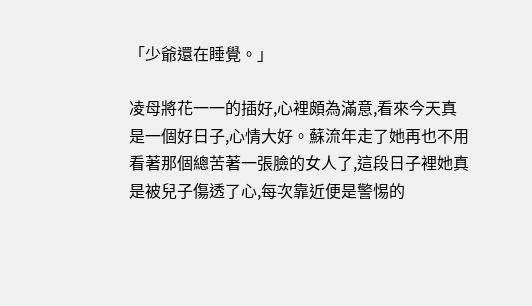「少爺還在睡覺。」

凌母將花一一的插好,心裡頗為滿意,看來今天真是一個好日子,心情大好。蘇流年走了她再也不用看著那個總苦著一張臉的女人了,這段日子裡她真是被兒子傷透了心,每次靠近便是警惕的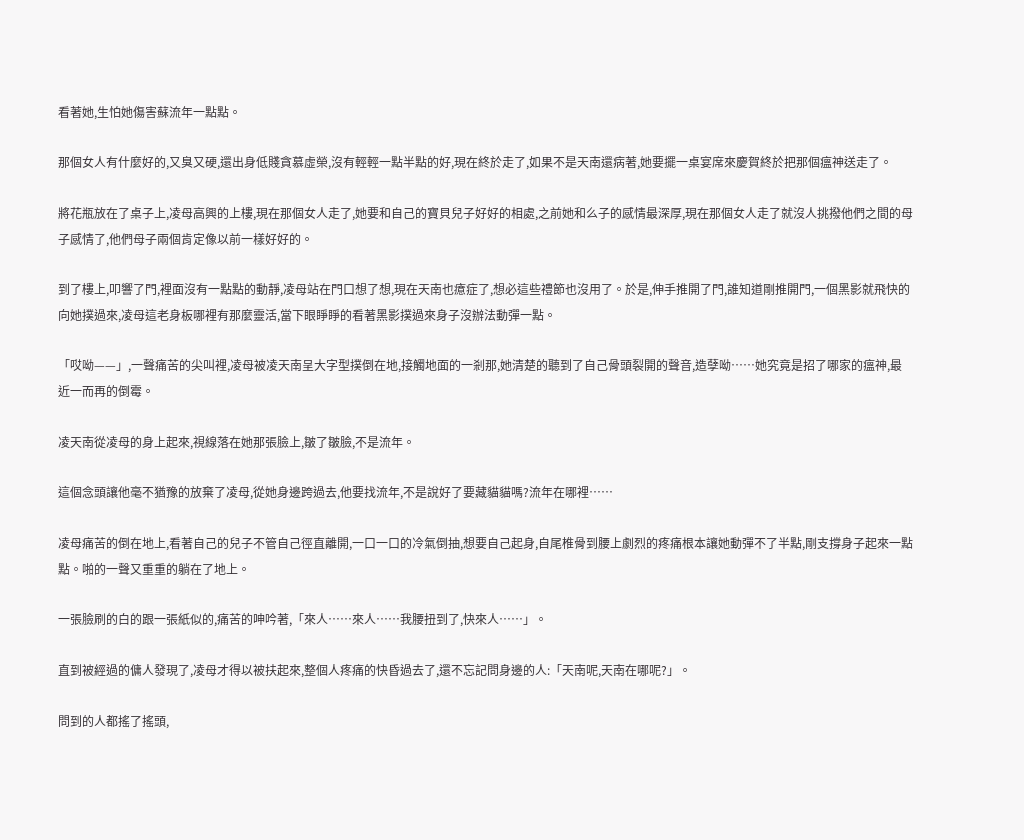看著她,生怕她傷害蘇流年一點點。

那個女人有什麼好的,又臭又硬,還出身低賤貪慕虛榮,沒有輕輕一點半點的好,現在終於走了,如果不是天南還病著,她要擺一桌宴席來慶賀終於把那個瘟神送走了。

將花瓶放在了桌子上,凌母高興的上樓,現在那個女人走了,她要和自己的寶貝兒子好好的相處,之前她和么子的感情最深厚,現在那個女人走了就沒人挑撥他們之間的母子感情了,他們母子兩個肯定像以前一樣好好的。

到了樓上,叩響了門,裡面沒有一點點的動靜,凌母站在門口想了想,現在天南也癔症了,想必這些禮節也沒用了。於是,伸手推開了門,誰知道剛推開門,一個黑影就飛快的向她撲過來,凌母這老身板哪裡有那麼靈活,當下眼睜睜的看著黑影撲過來身子沒辦法動彈一點。

「哎呦——」,一聲痛苦的尖叫裡,凌母被凌天南呈大字型撲倒在地,接觸地面的一剎那,她清楚的聽到了自己骨頭裂開的聲音,造孽呦……她究竟是招了哪家的瘟神,最近一而再的倒霉。

凌天南從凌母的身上起來,視線落在她那張臉上,皺了皺臉,不是流年。

這個念頭讓他毫不猶豫的放棄了凌母,從她身邊跨過去,他要找流年,不是說好了要藏貓貓嗎?流年在哪裡……

凌母痛苦的倒在地上,看著自己的兒子不管自己徑直離開,一口一口的冷氣倒抽,想要自己起身,自尾椎骨到腰上劇烈的疼痛根本讓她動彈不了半點,剛支撐身子起來一點點。啪的一聲又重重的躺在了地上。

一張臉刷的白的跟一張紙似的,痛苦的呻吟著,「來人……來人……我腰扭到了,快來人……」。

直到被經過的傭人發現了,凌母才得以被扶起來,整個人疼痛的快昏過去了,還不忘記問身邊的人:「天南呢,天南在哪呢?」。

問到的人都搖了搖頭,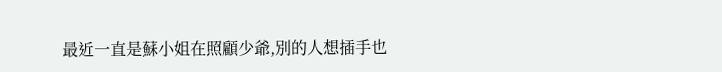最近一直是蘇小姐在照顧少爺,別的人想插手也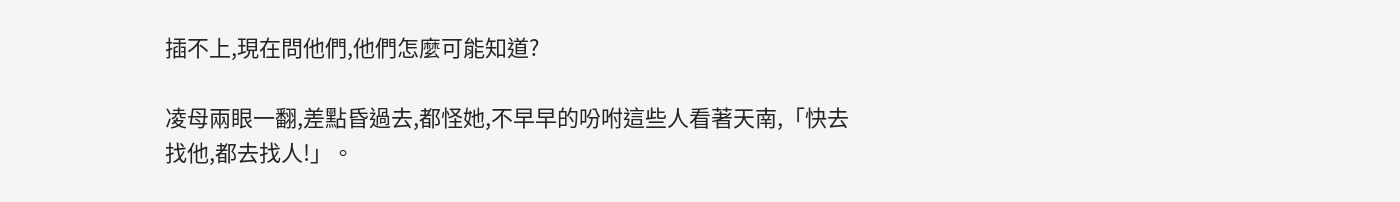插不上,現在問他們,他們怎麼可能知道?

凌母兩眼一翻,差點昏過去,都怪她,不早早的吩咐這些人看著天南,「快去找他,都去找人!」。